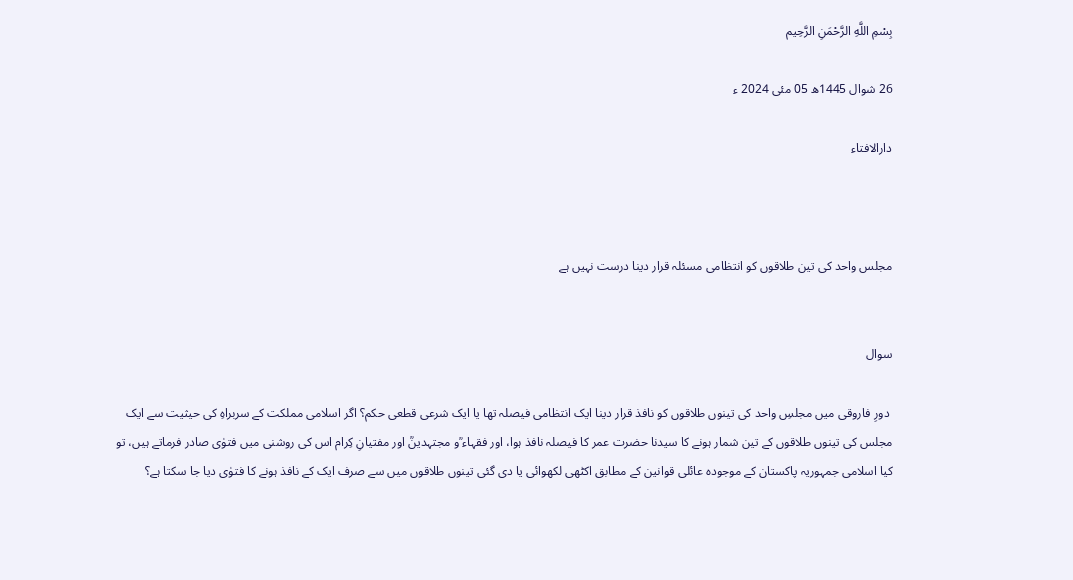بِسْمِ اللَّهِ الرَّحْمَنِ الرَّحِيم

26 شوال 1445ھ 05 مئی 2024 ء

دارالافتاء



مجلس واحد کی تین طلاقوں کو انتظامی مسئلہ قرار دینا درست نہیں ہے


سوال

 دورِ فاروقی میں مجلسِ واحد کی تینوں طلاقوں کو نافذ قرار دینا ایک انتظامی فیصلہ تھا یا ایک شرعی قطعی حکم؟ اگر اسلامی مملکت کے سربراہِ کی حیثیت سے ایک مجلس کی تینوں طلاقوں کے تین شمار ہونے کا سیدنا حضرت عمر کا فیصلہ نافذ ہوا، اور فقہاء ؒو مجتہدینؒ اور مفتیانِ کِرام اس کی روشنی میں فتوٰی صادر فرماتے ہیں، تو کیا اسلامی جمہوریہ پاکستان کے موجودہ عائلی قوانین کے مطابق اکٹھی لکھوائی یا دی گئی تینوں طلاقوں میں سے صرف ایک کے نافذ ہونے کا فتوٰی دیا جا سکتا ہے؟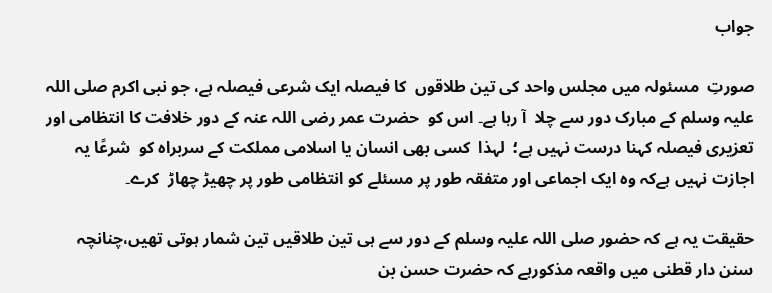جواب

صورتِ  مسئولہ میں مجلس واحد کی تین طلاقوں  کا فیصلہ ایک شرعی فیصلہ ہے، جو نبی اکرم صلی اللہ علیہ وسلم کے مبارک دور سے چلا  آ رہا ہے۔ اس کو  حضرت عمر رضی اللہ عنہ کے دور خلافت کا انتظامی اور تعزیری فیصلہ کہنا درست نہیں ہے؛  لہذا  کسی بھی انسان یا اسلامی مملکت کے سربراہ کو  شرعًا یہ اجازت نہیں ہےکہ وہ ایک اجماعی اور متفقہ طور پر مسئلے کو انتظامی طور پر چھیڑ چھاڑ  کرے۔

حقیقت یہ ہے کہ حضور صلی اللہ علیہ وسلم کے دور سے ہی تین طلاقیں تین شمار ہوتی تھیں،چنانچہ سنن دار قطنی میں واقعہ مذکورہے کہ حضرت حسن بن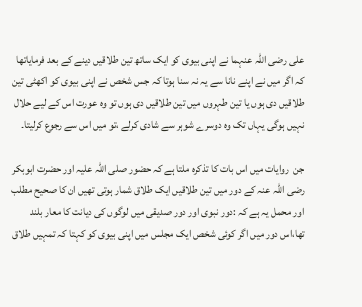علی رضی اللہ عنہما نے اپنی بیوی کو ایک ساتھ تین طلاقیں دینے کے بعد فرمایاتھا کہ اگر میں نے اپنے نانا سے یہ نہ سنا ہوتا کہ جس شخص نے اپنی بیوی کو اکھٹی تین طلاقیں دی ہوں یا تین طہروں میں تین طلاقیں دی ہوں تو وہ عورت اس کے لیے حلال نہیں ہوگی یہاں تک وہ دوسرے شوہر سے شادی کرلے ،تو میں اس سے رجوع کرلیتا۔

جن  روایات میں اس بات کا تذکرہ ملتا ہے کہ حضور صلی اللہ علیہ اور حضرت ابوبکر رضی اللہ عنہ کے دور میں تین طلاقیں ایک طلاق شمار ہوتی تھیں ان کا صحیح مطلب اور محمل یہ ہے کہ :دور نبوی اور دور صدیقی میں لوگوں کی دیانت کا معار بلند تھا،اس دور میں اگر کوئی شخص ایک مجلس میں اپنی بیوی کو کہتا کہ تمہیں طلاق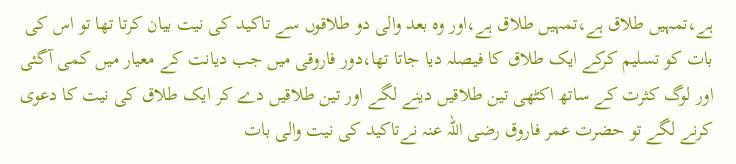ہے،تمہیں طلاق ہے،تمہیں طلاق ہے،اور وہ بعد والی دو طلاقوں سے تاکید کی نیت بیان کرتا تھا تو اس کی بات کو تسلیم کرکے ایک طلاق کا فیصلہ دیا جاتا تھا،دور فاروقی میں جب دیانت کے معیار میں کمی آگئی اور لوگ کثرت کے ساتھ اکٹھی تین طلاقیں دینے لگے اور تین طلاقیں دے کر ایک طلاق کی نیت کا دعوی کرنے لگے تو حضرت عمر فاروق رضی اللہ عنہ نےتاکید کی نیت والی بات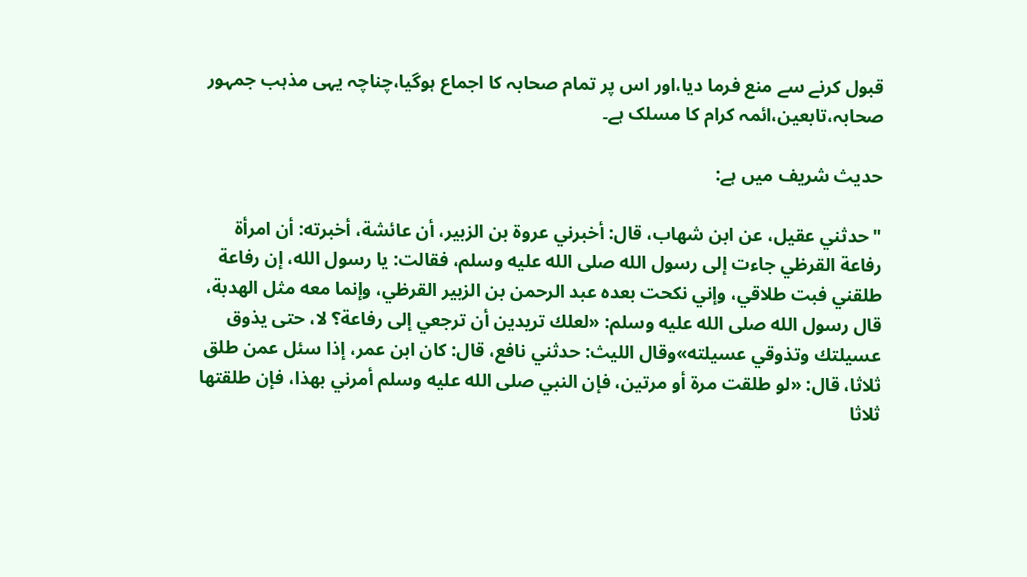قبول کرنے سے منع فرما دیا،اور اس پر تمام صحابہ کا اجماع ہوگیا،چناچہ یہی مذہب جمہور صحابہ،تابعین،ائمہ کرام کا مسلک ہے۔

حدیث شریف میں ہے:

"حدثني عقيل، عن ابن شهاب، قال: أخبرني عروة بن الزبير، أن عائشة، أخبرته: أن امرأة رفاعة القرظي جاءت إلى رسول الله صلى الله عليه وسلم، فقالت: يا رسول الله، إن رفاعة طلقني فبت طلاقي، وإني نكحت بعده عبد الرحمن بن الزبير القرظي، وإنما معه مثل الهدبة، قال رسول الله صلى الله عليه وسلم: «لعلك تريدين أن ترجعي إلى رفاعة؟ لا، حتى يذوق عسيلتك وتذوقي عسيلته»وقال الليث: حدثني نافع، قال: كان ابن عمر، إذا سئل عمن طلق ثلاثا، قال: «لو طلقت مرة أو مرتين، فإن النبي صلى الله عليه وسلم أمرني بهذا، فإن طلقتها ثلاثا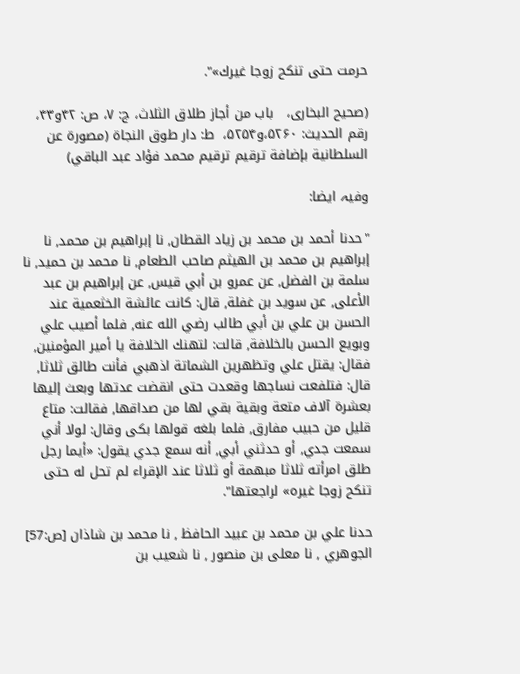حرمت حتى تنكح زوجا غيرك»".

(صحیح البخاری،   باب من أجاز طلاق الثلاث، ج: ۷، ص: ۴۲و۴۳، رقم الحدیث: ۵۲۶۰،و۵۲۵۴،  ط: دار طوق النجاة (مصورة عن السلطانية بإضافة ترقيم ترقيم محمد فؤاد عبد الباقي)

وفیہ ایضا:

"حدنا أحمد بن محمد بن زياد القطان, نا إبراهيم بن محمد, نا إبراهيم بن محمد بن الهيثم صاحب الطعام, نا محمد بن حميد, نا سلمة بن الفضل, عن عمرو بن أبي قيس, عن إبراهيم بن عبد الأعلى, عن سويد بن غفلة, قال: كانت عائشة الخثعمية عند الحسن بن علي بن أبي طالب رضي الله عنه, فلما أصيب علي وبويع الحسن بالخلافة, قالت: لتهنك الخلافة يا أمير المؤمنين, فقال: يقتل علي وتظهرين الشماتة اذهبي فأنت طالق ثلاثا, قال: فتلفعت نساجها وقعدت حتى انقضت عدتها وبعث إليها بعشرة آلاف متعة وبقية بقي لها من صداقها, فقالت: متاع قليل من حبيب مفارق, فلما بلغه قولها بكى وقال: لولا أني سمعت جدي, أو حدثني أبي, أنه سمع جدي يقول: «أيما رجل طلق امرأته ثلاثا مبهمة أو ثلاثا عند الإقراء لم تحل له حتى تنكح زوجا غيره» لراجعتها".

حدنا علي بن محمد بن عبيد الحافظ , نا محمد بن شاذان [ص:57] الجوهري , نا معلى بن منصور , نا شعيب بن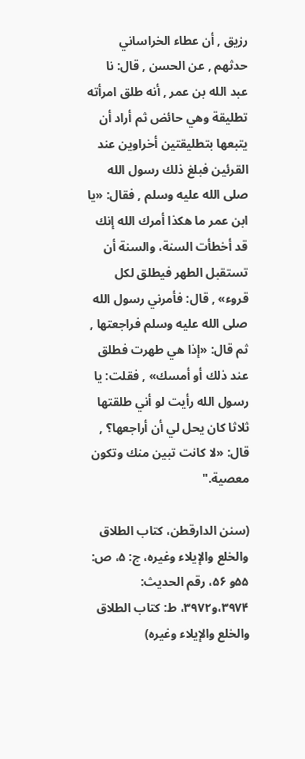رزيق , أن عطاء الخراساني حدثهم , عن الحسن , قال: نا عبد الله بن عمر , أنه طلق امرأته تطليقة وهي حائض ثم أراد أن يتبعها بتطليقتين أخراوين عند القرئين فبلغ ذلك رسول الله صلى الله عليه وسلم , فقال: «يا ابن عمر ما هكذا أمرك الله إنك قد أخطأت السنة، والسنة أن تستقبل الطهر فيطلق لكل قروء» , قال: فأمرني رسول الله صلى الله عليه وسلم فراجعتها , ثم قال: «إذا هي طهرت فطلق عند ذلك أو أمسك» , فقلت: يا رسول الله رأيت لو أني طلقتها ثلاثا كان يحل لي أن أراجعها؟ , قال: «لا كانت تبين منك وتكون معصية."

(سنن الدارقطن، كتاب الطلاق والخلع والإيلاء وغيره، ج: ۵، ص: ۵۵و ۵۶، رقم الحدیث: ۳۹۷۴،و۳۹۷۲، ط: كتاب الطلاق والخلع والإيلاء وغيره)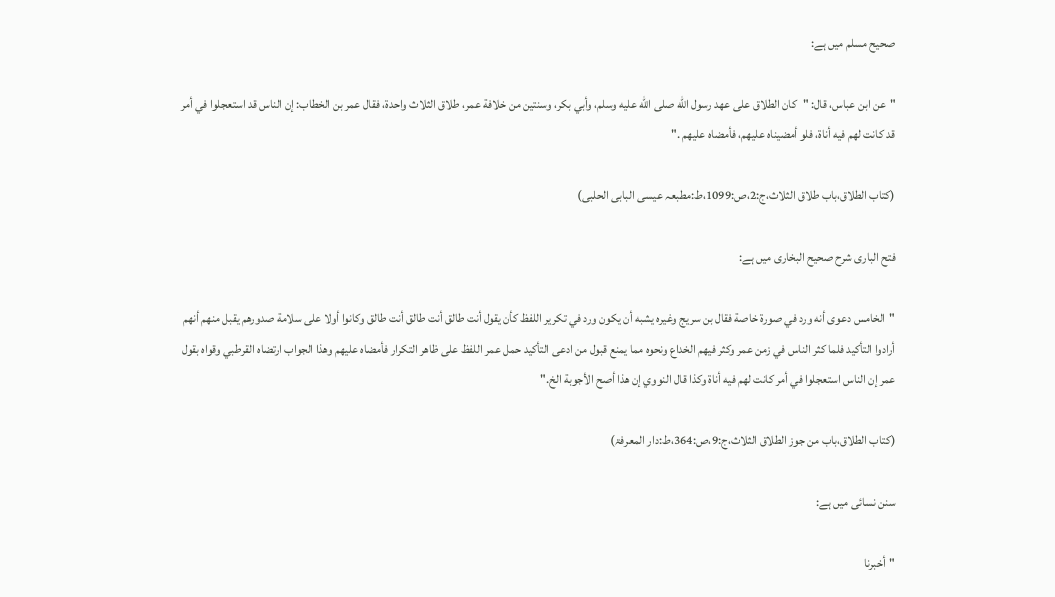صحیح مسلم میں ہے:

"عن ابن عباس، قال: "كان الطلاق على عهد رسول الله صلى الله عليه وسلم، وأبي بكر، وسنتين من خلافة عمر، طلاق الثلاث واحدة، فقال عمر بن الخطاب: إن الناس قد استعجلوا في أمر قد كانت لهم فيه أناة، فلو أمضيناه عليهم، فأمضاه عليهم ."

(کتاب الطلاق،باب طلاق الثلاث،ج:2،ص:1099،ط:مطبعہ عیسی البابی الحلبی)

فتح الباری شرح صحیح البخاری میں ہے:

"الخامس دعوى أنه ورد في صورة خاصة فقال بن سريج وغيره يشبه أن يكون ورد في تكرير اللفظ كأن يقول أنت طالق أنت طالق أنت طالق وكانوا أولا على سلامة صدورهم يقبل منهم أنهم أرادوا التأكيد فلما كثر الناس في زمن عمر وكثر فيهم الخداع ونحوه مما يمنع قبول من ادعى التأكيد حمل عمر اللفظ على ظاهر التكرار فأمضاه عليهم وهذا الجواب ارتضاه القرطبي وقواه بقول عمر إن الناس استعجلوا في أمر كانت لهم فيه أناة وكذا قال النووي إن هذا أصح الأجوبة الخ."

(کتاب الطلاق،باب من جوز الطلاق الثلاث،ج:9،ص:364،ط:دار المعرفۃ)

سنن نسائی میں ہے:

"أخبرنا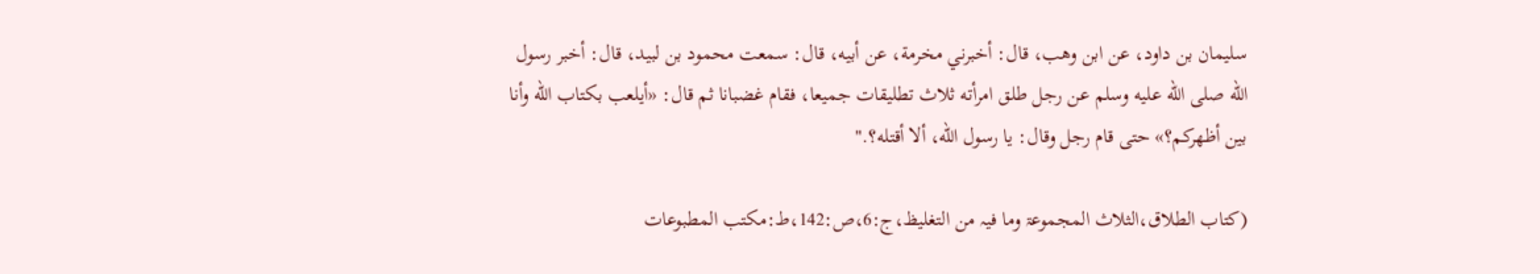سليمان بن داود، عن ابن وهب، قال: أخبرني مخرمة، عن أبيه، قال: سمعت محمود بن لبيد، قال: أخبر رسول الله صلى الله عليه وسلم عن رجل طلق امرأته ثلاث تطليقات جميعا، فقام غضبانا ثم قال: «أيلعب بكتاب الله وأنا بين أظهركم؟» حتى قام رجل وقال: يا رسول الله، ألا أقتله؟."

(کتاب الطلاق،الثلاث المجموعۃ وما فیہ من التغلیظ،ج:6،ص:142،ط:مکتب المطبوعات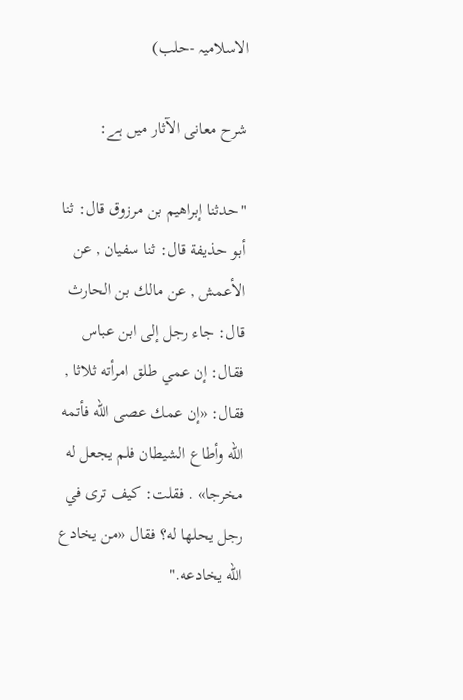الاسلامیہ -حلب)

شرح معانی الآثار میں ہے:

"حدثنا إبراهيم بن مرزوق قال: ثنا أبو حذيفة قال: ثنا سفيان , عن الأعمش , عن مالك بن الحارث قال: جاء رجل إلى ابن عباس فقال: إن عمي طلق امرأته ثلاثا , فقال: «إن عمك عصى الله فأتمه الله وأطاع الشيطان فلم يجعل له مخرجا» . فقلت: كيف ترى في رجل يحلها له؟ فقال «من يخادع الله يخادعه."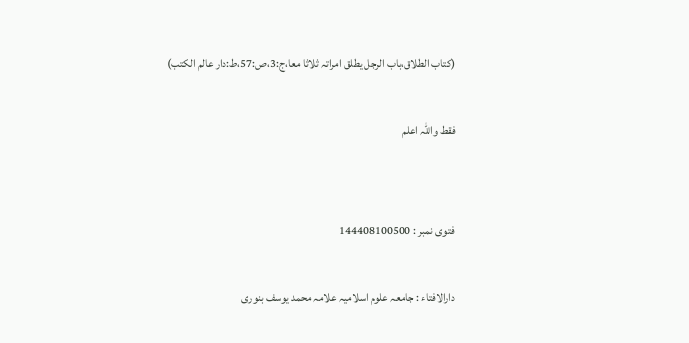(کتاب الطلاق،باب الرجل یطلق امراتہ ثلاثا معا،ج:3،ص:57،ط:دار عالم الکتب)

فقط واللہ اعلم


فتوی نمبر : 144408100500

دارالافتاء : جامعہ علوم اسلامیہ علامہ محمد یوسف بنوری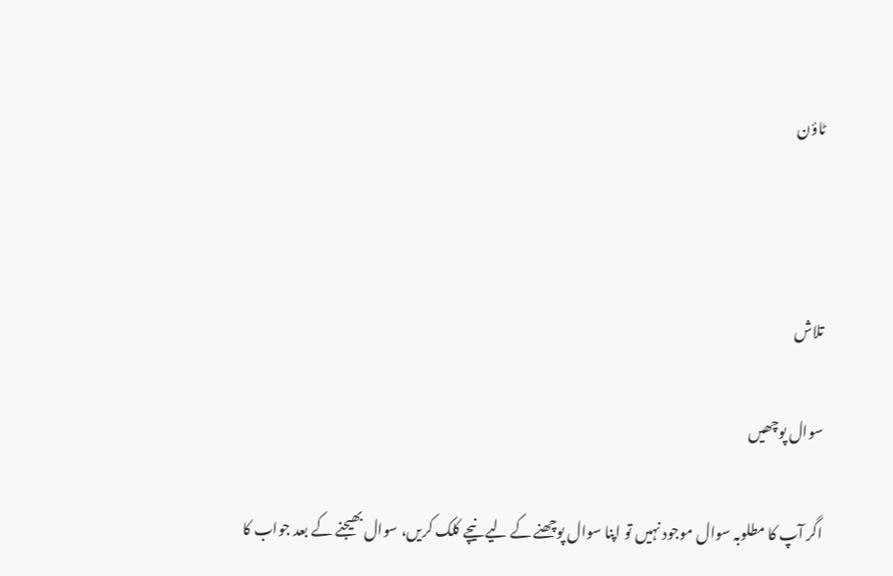ٹاؤن



تلاش

سوال پوچھیں

اگر آپ کا مطلوبہ سوال موجود نہیں تو اپنا سوال پوچھنے کے لیے نیچے کلک کریں، سوال بھیجنے کے بعد جواب کا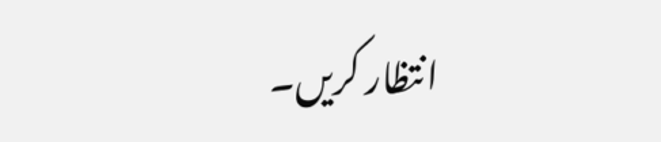انتظار کریں۔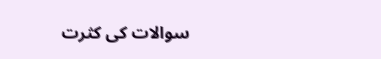سوالات کی کثرت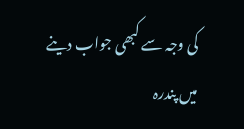کی وجہ سے کبھی جواب دینے میں پندرہ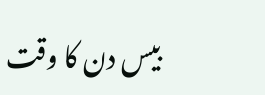بیس دن کا وقت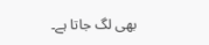بھی لگ جاتا ہے۔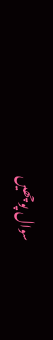سوال پوچھیں